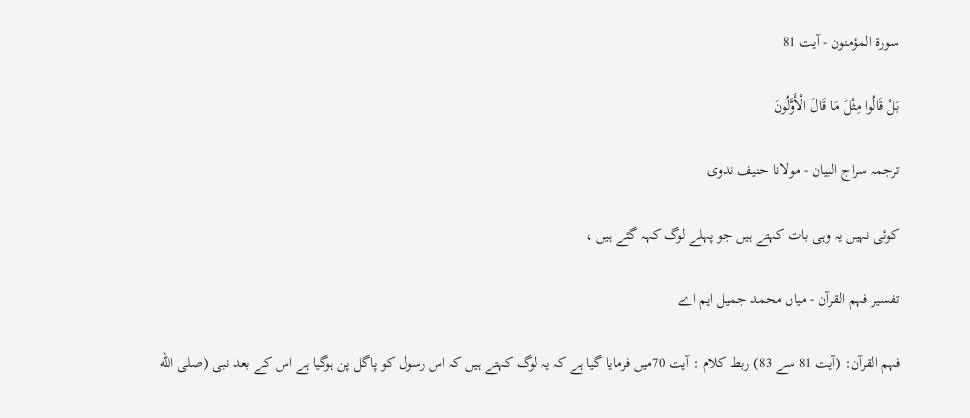سورة المؤمنون - آیت 81

بَلْ قَالُوا مِثْلَ مَا قَالَ الْأَوَّلُونَ

ترجمہ سراج البیان - مولانا حنیف ندوی

کوئی نہیں یہ وہی بات کہتے ہیں جو پہلے لوگ کہہ گئے ہیں ،

تفسیر فہم القرآن - میاں محمد جمیل ایم اے

فہم القرآن: (آیت 81 سے 83) ربط کلام : آیت 70میں فرمایا گیا ہے کہ یہ لوگ کہتے ہیں کہ اس رسول کو پاگل پن ہوگیا ہے اس کے بعد نبی (صلى الله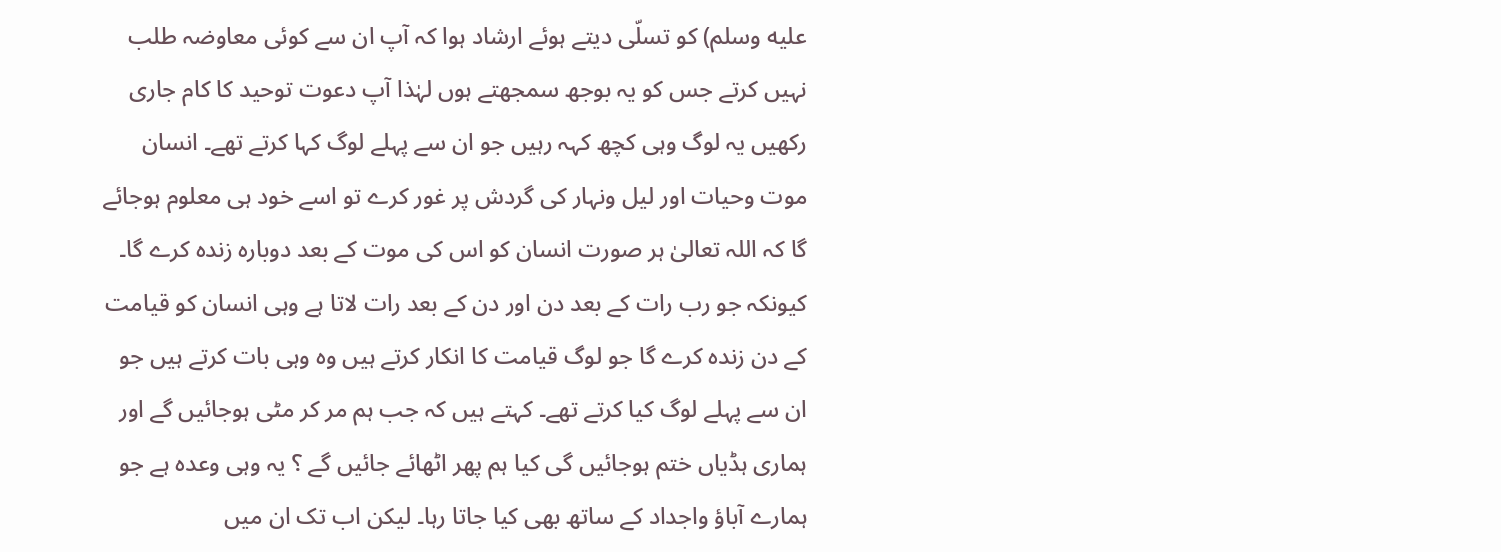عليه وسلم) کو تسلّی دیتے ہوئے ارشاد ہوا کہ آپ ان سے کوئی معاوضہ طلب نہیں کرتے جس کو یہ بوجھ سمجھتے ہوں لہٰذا آپ دعوت توحید کا کام جاری رکھیں یہ لوگ وہی کچھ کہہ رہیں جو ان سے پہلے لوگ کہا کرتے تھے۔ انسان موت وحیات اور لیل ونہار کی گردش پر غور کرے تو اسے خود ہی معلوم ہوجائے گا کہ اللہ تعالیٰ ہر صورت انسان کو اس کی موت کے بعد دوبارہ زندہ کرے گا۔ کیونکہ جو رب رات کے بعد دن اور دن کے بعد رات لاتا ہے وہی انسان کو قیامت کے دن زندہ کرے گا جو لوگ قیامت کا انکار کرتے ہیں وہ وہی بات کرتے ہیں جو ان سے پہلے لوگ کیا کرتے تھے۔ کہتے ہیں کہ جب ہم مر کر مٹی ہوجائیں گے اور ہماری ہڈیاں ختم ہوجائیں گی کیا ہم پھر اٹھائے جائیں گے ؟ یہ وہی وعدہ ہے جو ہمارے آباؤ واجداد کے ساتھ بھی کیا جاتا رہا۔ لیکن اب تک ان میں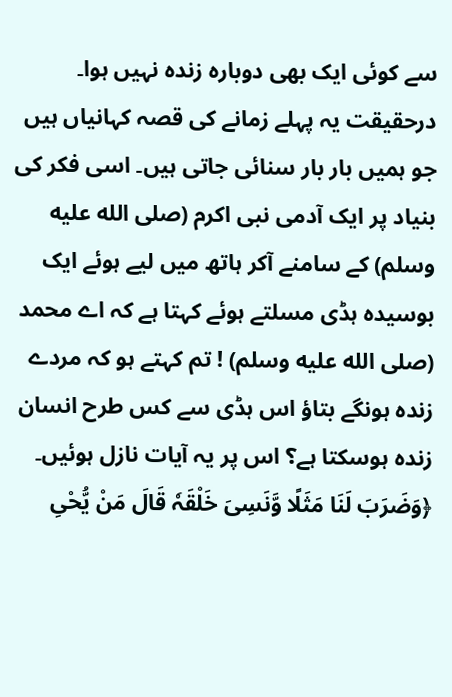سے کوئی ایک بھی دوبارہ زندہ نہیں ہوا۔ درحقیقت یہ پہلے زمانے کی قصہ کہانیاں ہیں جو ہمیں بار بار سنائی جاتی ہیں۔ اسی فکر کی بنیاد پر ایک آدمی نبی اکرم (صلى الله عليه وسلم) کے سامنے آکر ہاتھ میں لیے ہوئے ایک بوسیدہ ہڈی مسلتے ہوئے کہتا ہے کہ اے محمد (صلى الله عليه وسلم) ! تم کہتے ہو کہ مردے زندہ ہونگے بتاؤ اس ہڈی سے کس طرح انسان زندہ ہوسکتا ہے؟ اس پر یہ آیات نازل ہوئیں۔ ﴿وَضَرَبَ لَنَا مَثَلًا وَّنَسِیَ خَلْقَہٗ قَالَ مَنْ یُّحْیِ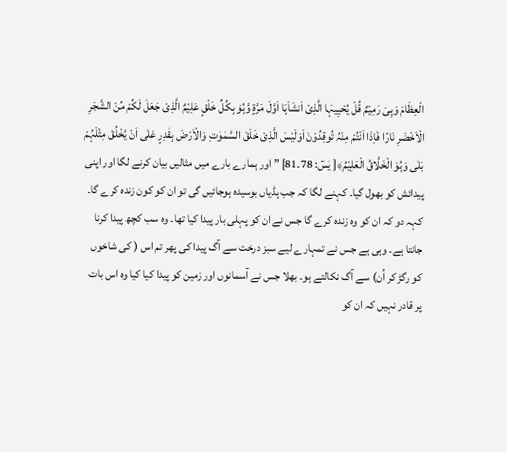الْعِظَامَ وَہِیَ رَمِیْمٌ قُلْ یُحْیِیہَا الَّذِیْ اَنشَاَہَا اَوَّلَ مَرَّۃٍ وَّہُوَ بِکُلِّ خَلْقٍ عَلِیْمٌ الَّذِیْ جَعَلَ لَکُمْ مِّنْ الشَّجَرِ الْاَخْضَرِ نَارًا فَاِذَا اَنْتُمْ مِنْہُ تُوقِدُوْنَ اَوَلَیْسَ الَّذِیْ خَلَقَ السَّمٰوٰتِ وَالْاَرْضَ بِقٰدِرٍ عَلٰی اَنْ یَّخْلُقَ مِثْلَہُمْ بَلٰی وَہُوَ الْخَلَّاقُ الْعَلِیْمُ﴾[ یٰسٓ: 78۔81] ” اور ہمارے بارے میں مثالیں بیان کرنے لگا اور اپنی پیدائش کو بھول گیا۔ کہنے لگا کہ جب ہڈیاں بوسیدہ ہوجائیں گی تو ان کو کون زندہ کرے گا۔ کہہ دو کہ ان کو وہ زندہ کرے گا جس نے ان کو پہلی بار پیدا کیا تھا۔ وہ سب کچھ پیدا کرنا جانتا ہے۔ وہی ہے جس نے تمہارے لیے سبز درخت سے آگ پیدا کی پھر تم اس ( کی شاخوں کو رگڑ کر اُن) سے آگ نکالتے ہو۔ بھلا جس نے آسمانوں اور زمین کو پیدا کیا کیا وہ اس بات پر قادر نہیں کہ ان کو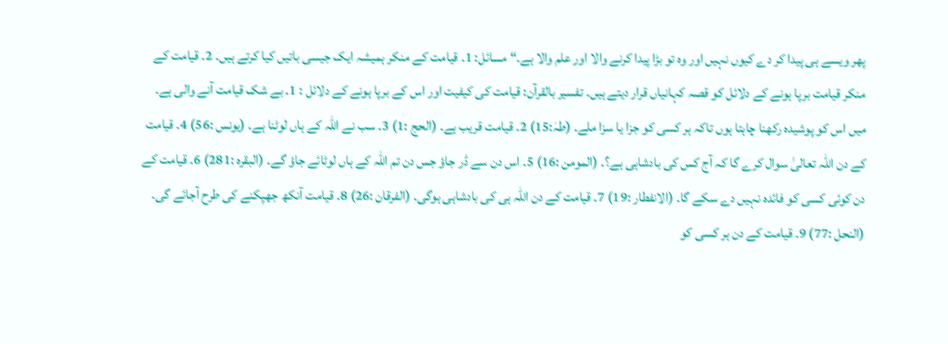پھر ویسے ہی پیدا کر دے کیوں نہیں اور وہ تو بڑا پیدا کرنے والا اور علم والا ہے۔“ مسائل: 1۔ قیامت کے منکر ہمیشہ ایک جیسی باتیں کیا کرتے ہیں۔ 2۔ قیامت کے منکر قیامت برپا ہونے کے دلائل کو قصہ کہانیاں قرار دیتے ہیں۔ تفسیر بالقرآن: قیامت کی کیفیت اور اس کے برپا ہونے کے دلائل : 1۔ بے شک قیامت آنے والی ہے۔ میں اس کو پوشیدہ رکھنا چاہتا ہوں تاکہ ہر کسی کو جزا یا سزا ملے۔ (طہٰ:15) 2۔ قیامت قریب ہے۔ (الحج :1) 3۔ سب نے اللہ کے ہاں لوٹنا ہے۔ (یونس :56) 4۔ قیامت کے دن اللہ تعالیٰ سوال کرے گا کہ آج کس کی بادشاہی ہے؟۔ (المومن :16) 5۔ اس دن سے ڈر جاؤ جس دن تم اللہ کے ہاں لوٹائے جاؤ گے۔ (البقرہ :281) 6۔ قیامت کے دن کوئی کسی کو فائدہ نہیں دے سکے گا۔ (الانفطار :19) 7۔ قیامت کے دن اللہ ہی کی بادشاہی ہوگی۔ (الفرقان :26) 8۔ قیامت آنکھ جھپکنے کی طرح آجائے گی۔ (النحل :77) 9۔ قیامت کے دن ہر کسی کو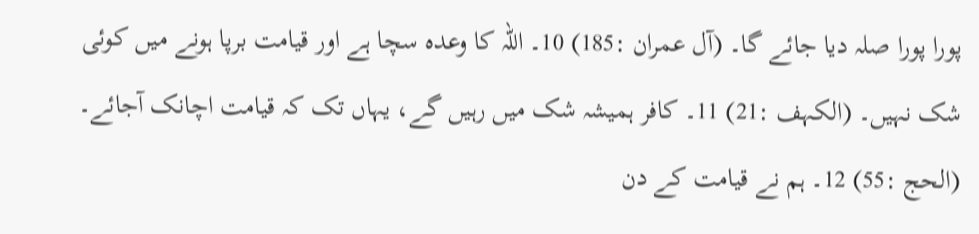پورا پورا صلہ دیا جائے گا۔ (آل عمران :185) 10۔ اللہ کا وعدہ سچا ہے اور قیامت برپا ہونے میں کوئی شک نہیں۔ (الکہف :21) 11۔ کافر ہمیشہ شک میں رہیں گے، یہاں تک کہ قیامت اچانک آجائے۔ (الحج :55) 12۔ ہم نے قیامت کے دن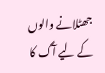جھٹلانے والوں کے لیے آگ کا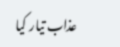عذاب تیار کیا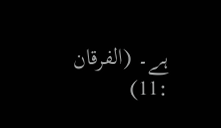ہے۔ (الفرقان :11)